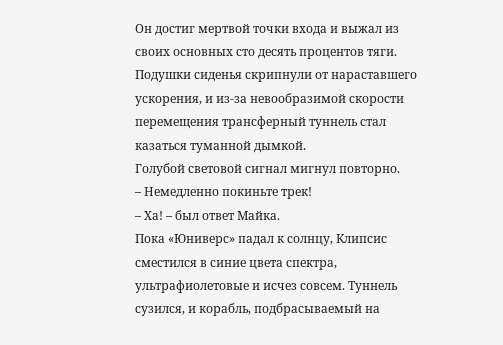Он достиг мертвой точки входа и выжал из своих основных сто десять процентов тяги. Подушки сиденья скрипнули от нараставшего ускорения, и из-за невообразимой скорости перемещения трансферный туннель стал казаться туманной дымкой.
Голубой световой сигнал мигнул повторно.
– Немедленно покиньте трек!
– Ха! – был ответ Майка.
Пока «Юниверс» падал к солнцу, Клипсис сместился в синие цвета спектра, ультрафиолетовые и исчез совсем. Туннель сузился, и корабль, подбрасываемый на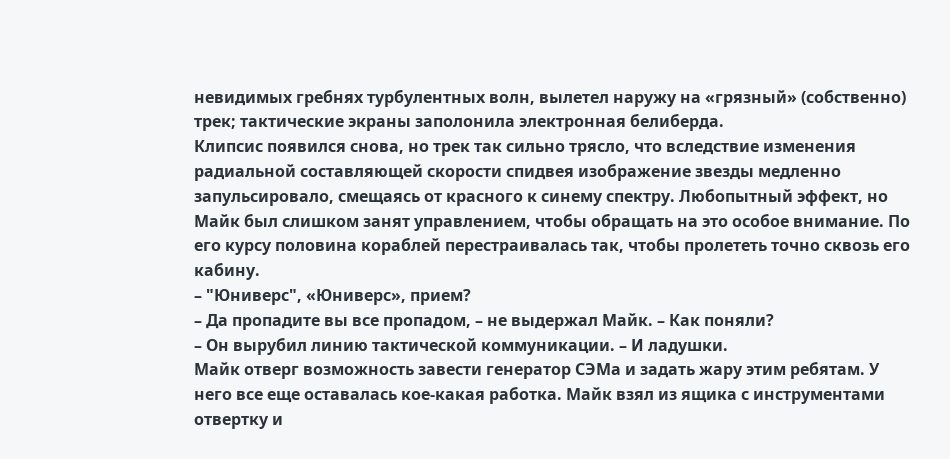невидимых гребнях турбулентных волн, вылетел наружу на «грязный» (собственно) трек; тактические экраны заполонила электронная белиберда.
Клипсис появился снова, но трек так сильно трясло, что вследствие изменения радиальной составляющей скорости спидвея изображение звезды медленно запульсировало, смещаясь от красного к синему спектру. Любопытный эффект, но Майк был слишком занят управлением, чтобы обращать на это особое внимание. По его курсу половина кораблей перестраивалась так, чтобы пролететь точно сквозь его кабину.
– "Юниверс", «Юниверс», прием?
– Да пропадите вы все пропадом, – не выдержал Майк. – Как поняли?
– Он вырубил линию тактической коммуникации. – И ладушки.
Майк отверг возможность завести генератор СЭМа и задать жару этим ребятам. У него все еще оставалась кое-какая работка. Майк взял из ящика с инструментами отвертку и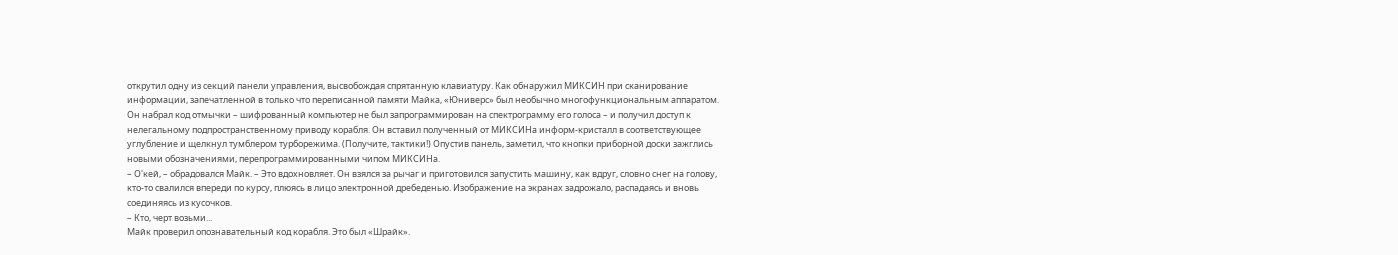открутил одну из секций панели управления, высвобождая спрятанную клавиатуру. Как обнаружил МИКСИН при сканирование информации, запечатленной в только что переписанной памяти Майка, «Юниверс» был необычно многофункциональным аппаратом.
Он набрал код отмычки – шифрованный компьютер не был запрограммирован на спектрограмму его голоса – и получил доступ к нелегальному подпространственному приводу корабля. Он вставил полученный от МИКСИНа информ-кристалл в соответствующее углубление и щелкнул тумблером турборежима. (Получите, тактики!) Опустив панель, заметил, что кнопки приборной доски зажглись новыми обозначениями, перепрограммированными чипом МИКСИНа.
– О'кей, – обрадовался Майк. – Это вдохновляет. Он взялся за рычаг и приготовился запустить машину, как вдруг, словно снег на голову, кто-то свалился впереди по курсу, плюясь в лицо электронной дребеденью. Изображение на экранах задрожало, распадаясь и вновь соединяясь из кусочков.
– Кто, черт возьми...
Майк проверил опознавательный код корабля. Это был «Шрайк».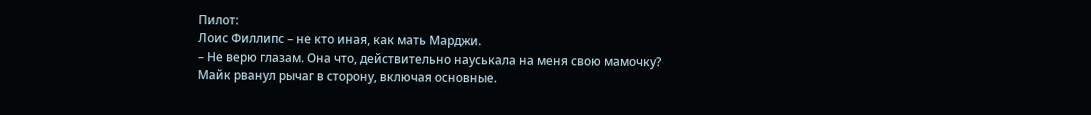Пилот:
Лоис Филлипс – не кто иная, как мать Марджи.
– Не верю глазам. Она что, действительно науськала на меня свою мамочку?
Майк рванул рычаг в сторону, включая основные.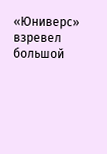«Юниверс» взревел большой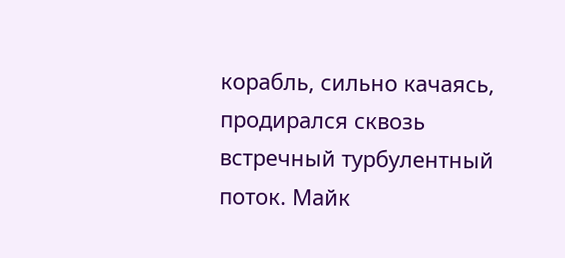корабль, сильно качаясь, продирался сквозь встречный турбулентный поток. Майк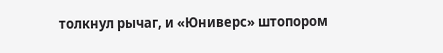толкнул рычаг, и «Юниверс» штопором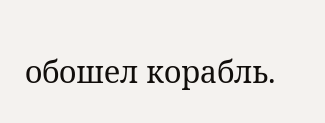обошел корабль.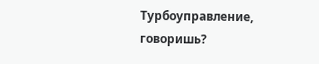Турбоуправление, говоришь?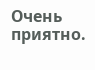Очень приятно.